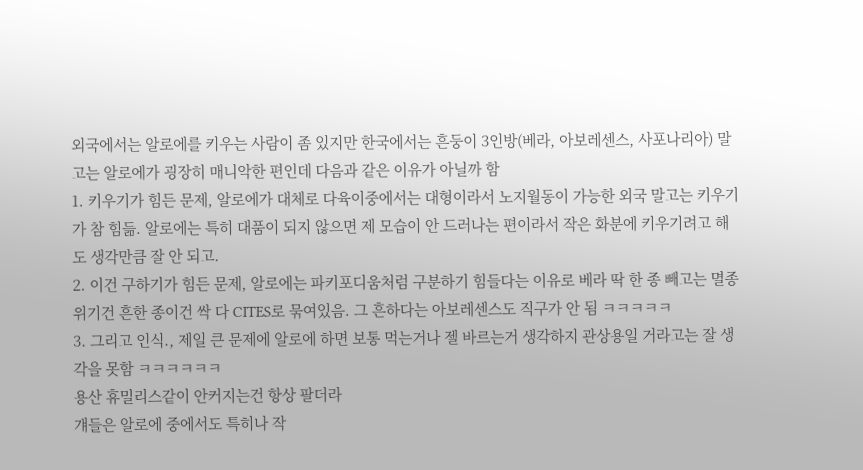외국에서는 알로에를 키우는 사람이 좀 있지만 한국에서는 흔둥이 3인방(베라, 아보레센스, 사포나리아) 말고는 알로에가 굉장히 매니악한 편인데 다음과 같은 이유가 아닐까 함
1. 키우기가 힘든 문제, 알로에가 대체로 다육이중에서는 대형이라서 노지월동이 가능한 외국 말고는 키우기가 참 힘듦. 알로에는 특히 대품이 되지 않으면 제 모습이 안 드러나는 편이라서 작은 화분에 키우기려고 해도 생각만큼 잘 안 되고.
2. 이건 구하기가 힘든 문제, 알로에는 파키포디움처럼 구분하기 힘들다는 이유로 베라 딱 한 종 빼고는 멸종위기건 흔한 종이건 싹 다 CITES로 묶여있음. 그 흔하다는 아보레센스도 직구가 안 됨 ㅋㅋㅋㅋㅋ
3. 그리고 인식., 제일 큰 문제에 알로에 하면 보통 먹는거나 젤 바르는거 생각하지 관상용일 거라고는 잘 생각을 못함 ㅋㅋㅋㅋㅋㅋ
용산 휴밀리스같이 안커지는건 항상 팔더라
걔들은 알로에 중에서도 특히나 작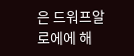은 드워프알로에에 해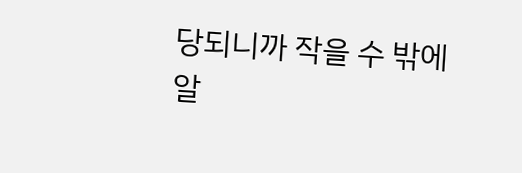당되니까 작을 수 밖에
알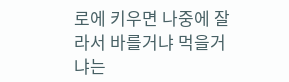로에 키우면 나중에 잘라서 바를거냐 먹을거냐는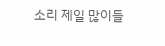소리 제일 많이들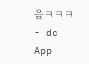음ㅋㅋㅋ - dc App